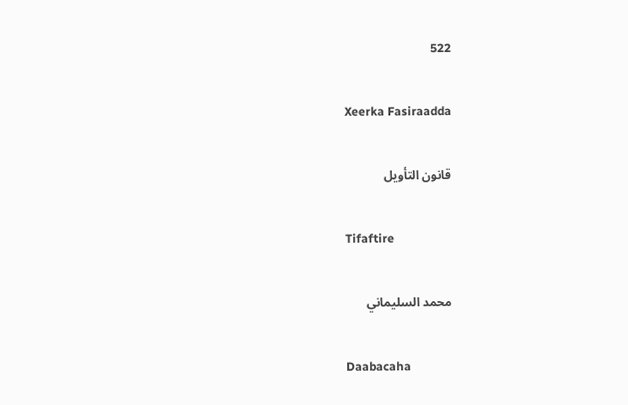522

Xeerka Fasiraadda

قانون التأويل

Tifaftire

محمد السليماني

Daabacaha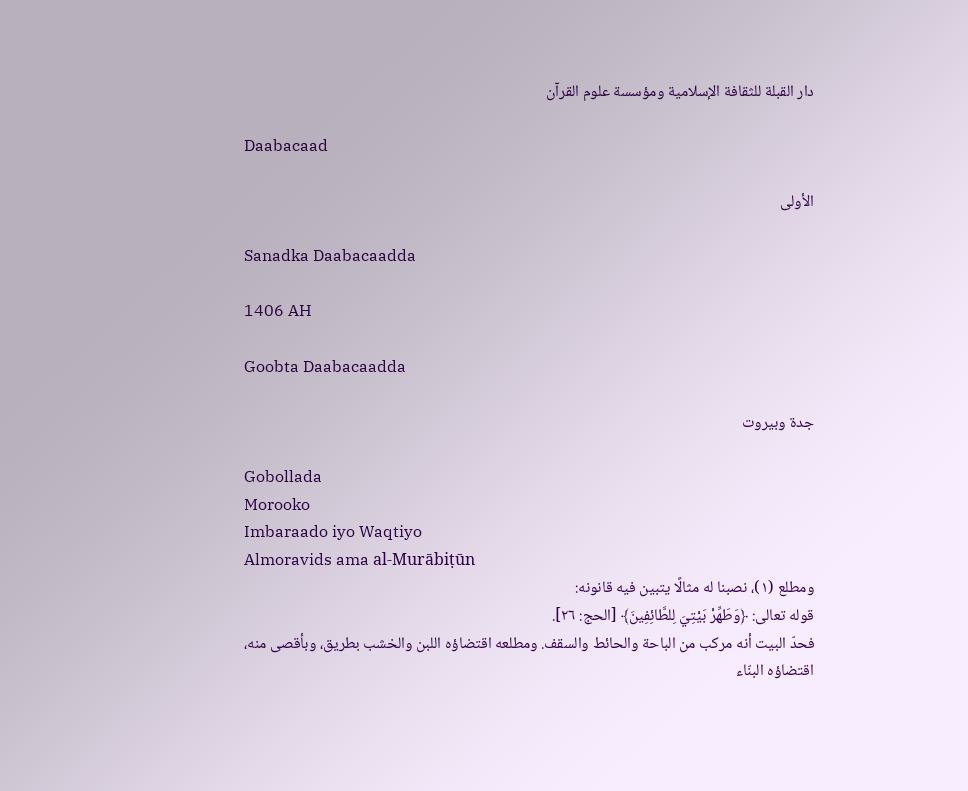دار القبلة للثقافة الإسلامية ومؤسسة علوم القرآن

Daabacaad

الأولى

Sanadka Daabacaadda

1406 AH

Goobta Daabacaadda

جدة وبيروت

Gobollada
Morooko
Imbaraado iyo Waqtiyo
Almoravids ama al-Murābiṭūn
ومطلع (١)، نصبنا له مثالًا يتبين فيه قانونه:
قوله تعالى: ﴿وَطَهِّرْ بَيْتِيَ لِلطَّائِفِينَ﴾ [الحج: ٢٦].
فحدّ البيت أنه مركب من الباحة والحائط والسقف. ومطلعه اقتضاؤه اللبن والخشب بطريق، وبأقصى منه، اقتضاؤه البنّاء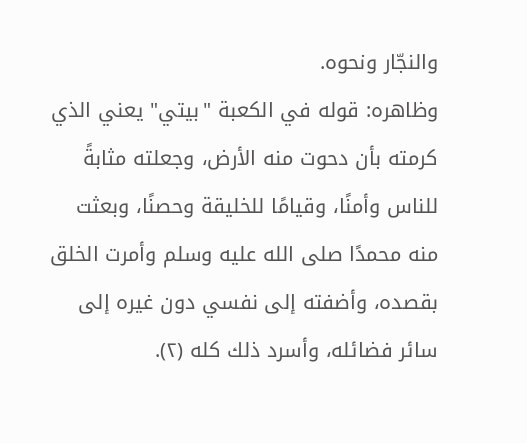والنجّار ونحوه.
وظاهره: قوله في الكعبة "بيتي" يعني الذي كرمته بأن دحوت منه الأرض، وجعلته مثابةً للناس وأمنًا، وقيامًا للخليقة وحصنًا، وبعثت منه محمدًا صلى الله عليه وسلم وأمرت الخلق بقصده، وأضفته إلى نفسي دون غيره إلى سائر فضائله، وأسرد ذلك كله (٢).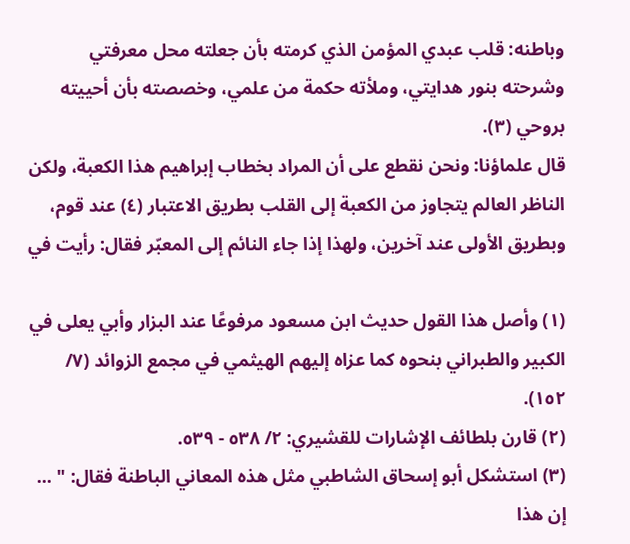وباطنه: قلب عبدي المؤمن الذي كرمته بأن جعلته محل معرفتي وشرحته بنور هدايتي، وملأته حكمة من علمي، وخصصته بأن أحييته بروحي (٣).
قال علماؤنا: ونحن نقطع على أن المراد بخطاب إبراهيم هذا الكعبة، ولكن الناظر العالم يتجاوز من الكعبة إلى القلب بطريق الاعتبار (٤) عند قوم، وبطريق الأولى عند آخرين، ولهذا إذا جاء النائم إلى المعبّر فقال: رأيت في

(١) وأصل هذا القول حديث ابن مسعود مرفوعًا عند البزار وأبي يعلى في الكبير والطبراني بنحوه كما عزاه إليهم الهيثمي في مجمع الزوائد (٧/ ١٥٢).
(٢) قارن بلطائف الإشارات للقشيري: ٢/ ٥٣٨ - ٥٣٩.
(٣) استشكل أبو إسحاق الشاطبي مثل هذه المعاني الباطنة فقال: " ... إن هذا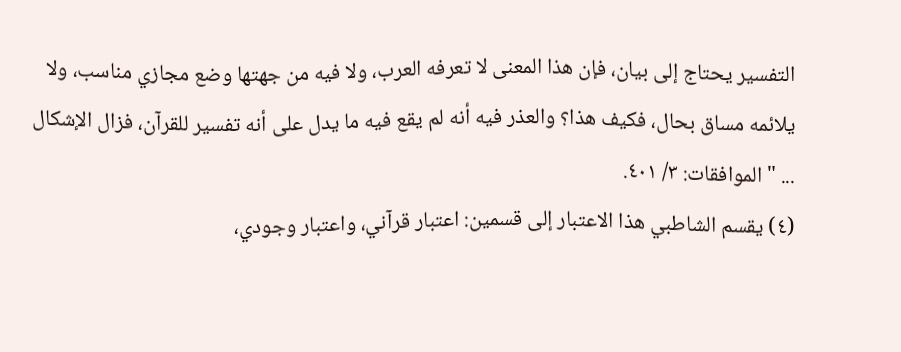التفسير يحتاج إلى بيان، فإن هذا المعنى لا تعرفه العرب، ولا فيه من جهتها وضع مجازي مناسب، ولا يلائمه مساق بحال، فكيف هذا؟ والعذر فيه أنه لم يقع فيه ما يدل على أنه تفسير للقرآن، فزال الإشكال ... " الموافقات: ٣/ ٤٠١.
(٤) يقسم الشاطبي هذا الاعتبار إلى قسمين: اعتبار قرآني، واعتبار وجودي،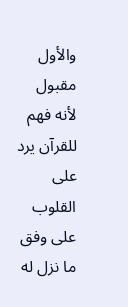والأول مقبول لأنه فهم للقرآن يرد على القلوب على وفق ما نزل له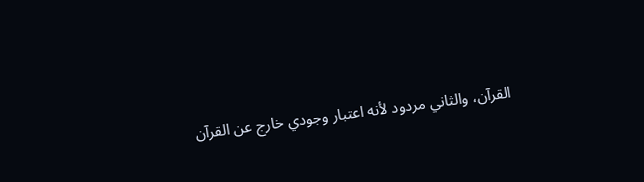القرآن، والثاني مردود لأنه اعتبار وجودي خارج عن القرآن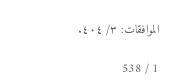الموافقات: ٣/ ٤٠٤.

1 / 538